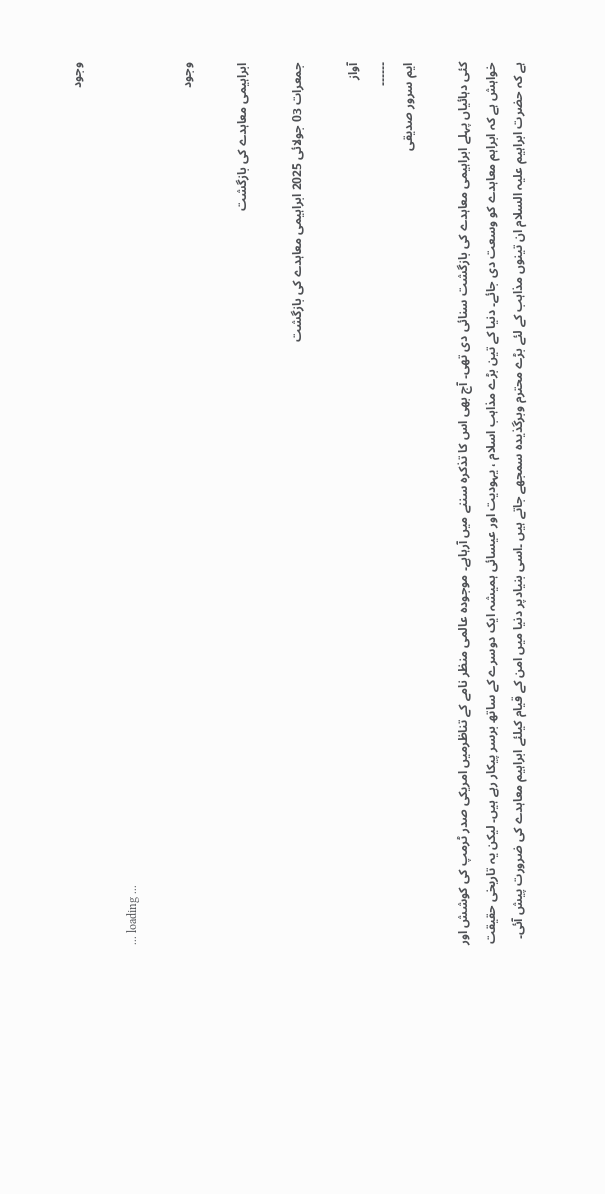وجود

... loading ...

وجود

ابراہیمی معاہدے کی بازگشت

جمعرات 03 جولائی 2025 ابراہیمی معاہدے کی بازگشت

آواز
۔۔۔۔۔۔
ایم سرور صدیقی

کئی دہائیاں پہلے ابراہیمی معاہدے کی بازگشت سنائی دی تھی۔ آج بھی اس کا تذکرہ سننے میں آرہاہے۔ موجودہ عالمی منظر نامے کے تناظرمیں امریکی صدر ٹرمپ کی کوشش اور خواہش ہے کہ ابراہم معاہدے کو وسعت دی جائے۔ دنیا کے تین بڑے مذاہب اسلام ، یہودیت اور عیسائی ہمیشہ ایک دوسرے کے ساتھ برسر پیکار رہے ہیں۔ لیکن یہ تاریخی حقیقت ہے کہ حضرت ابراہیم علیہ السلام ان تینوں مذاہب کے لئے بڑے محترم وبرگذیدہ سمجھے جاتے ہیں ۔اسی بنیادپر دنیا میں امن کے قیام کیلئے ابراہیم معاہدے کی ضرورت پیش آئی۔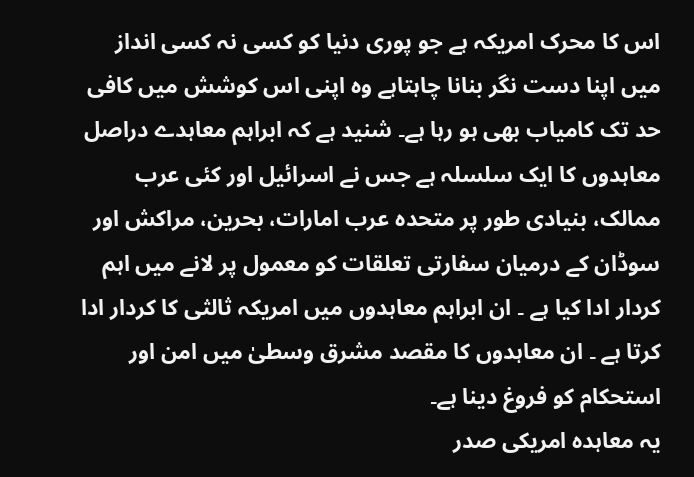اس کا محرک امریکہ ہے جو پوری دنیا کو کسی نہ کسی انداز میں اپنا دست نگر بنانا چاہتاہے وہ اپنی اس کوشش میں کافی حد تک کامیاب بھی ہو رہا ہے۔ شنید ہے کہ ابراہم معاہدے دراصل معاہدوں کا ایک سلسلہ ہے جس نے اسرائیل اور کئی عرب ممالک، بنیادی طور پر متحدہ عرب امارات، بحرین، مراکش اور سوڈان کے درمیان سفارتی تعلقات کو معمول پر لانے میں اہم کردار ادا کیا ہے ۔ ان ابراہم معاہدوں میں امریکہ ثالثی کا کردار ادا کرتا ہے ۔ ان معاہدوں کا مقصد مشرق وسطیٰ میں امن اور استحکام کو فروغ دینا ہے۔
یہ معاہدہ امریکی صدر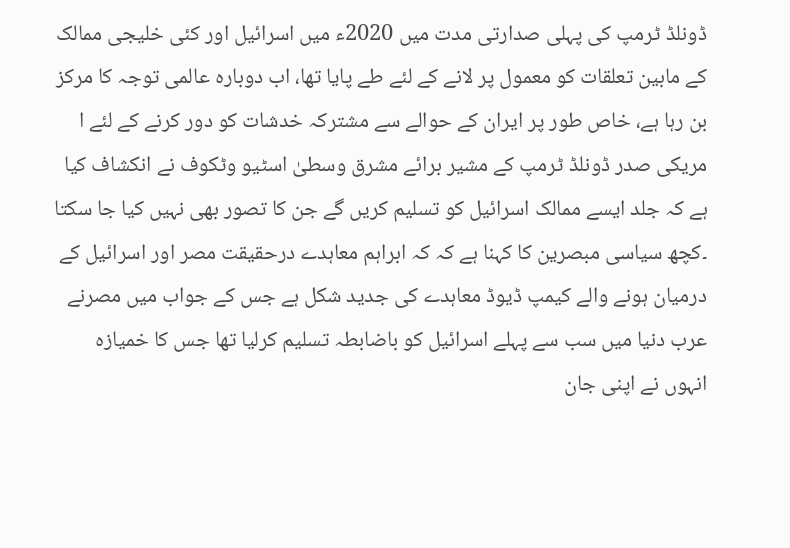ڈونلڈ ٹرمپ کی پہلی صدارتی مدت میں 2020ء میں اسرائیل اور کئی خلیجی ممالک کے مابین تعلقات کو معمول پر لانے کے لئے طے پایا تھا، اب دوبارہ عالمی توجہ کا مرکز بن رہا ہے، خاص طور پر ایران کے حوالے سے مشترکہ خدشات کو دور کرنے کے لئے ا مریکی صدر ڈونلڈ ٹرمپ کے مشیر برائے مشرق وسطیٰ اسٹیو وٹکوف نے انکشاف کیا ہے کہ جلد ایسے ممالک اسرائیل کو تسلیم کریں گے جن کا تصور بھی نہیں کیا جا سکتا ۔کچھ سیاسی مبصرین کا کہنا ہے کہ کہ ابراہم معاہدے درحقیقت مصر اور اسرائیل کے درمیان ہونے والے کیمپ ڈیوڈ معاہدے کی جدید شکل ہے جس کے جواب میں مصرنے عرب دنیا میں سب سے پہلے اسرائیل کو باضابطہ تسلیم کرلیا تھا جس کا خمیازہ انہوں نے اپنی جان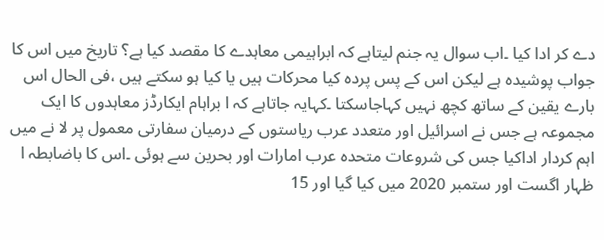دے کر ادا کیا ۔اب سوال یہ جنم لیتاہے کہ ابراہیمی معاہدے کا مقصد کیا ہے؟ تاریخ میں اس کا جواب پوشیدہ ہے لیکن اس کے پس پردہ کیا محرکات ہیں یا کیا ہو سکتے ہیں ،فی الحال اس بارے یقین کے ساتھ کچھ نہیں کہاجاسکتا ۔کہایہ جاتاہے کہ ا براہام ایکارڈز معاہدوں کا ایک مجموعہ ہے جس نے اسرائیل اور متعدد عرب ریاستوں کے درمیان سفارتی معمول پر لا نے میں اہم کردار اداکیا جس کی شروعات متحدہ عرب امارات اور بحرین سے ہوئی ۔اس کا باضابطہ ا ظہار اگست اور ستمبر 2020 میں کیا گیا اور 15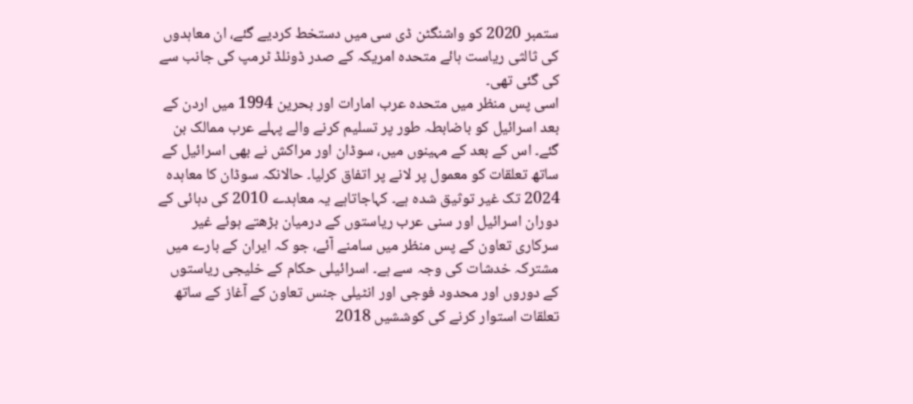ستمبر 2020 کو واشنگٹن ڈی سی میں دستخط کردیے گئے، ان معاہدوں کی ثالثی ریاست ہائے متحدہ امریکہ کے صدر ڈونلڈ ٹرمپ کی جانب سے کی گئی تھی۔
اسی پس منظر میں متحدہ عرب امارات اور بحرین 1994 میں اردن کے بعد اسرائیل کو باضابطہ طور پر تسلیم کرنے والے پہلے عرب ممالک بن گئے۔ اس کے بعد کے مہینوں میں، سوڈان اور مراکش نے بھی اسرائیل کے ساتھ تعلقات کو معمول پر لانے پر اتفاق کرلیا۔ حالانکہ سوڈان کا معاہدہ 2024 تک غیر توثیق شدہ ہے۔ کہاجاتاہے یہ معاہدے 2010 کی دہائی کے دوران اسرائیل اور سنی عرب ریاستوں کے درمیان بڑھتے ہوئے غیر سرکاری تعاون کے پس منظر میں سامنے آئے، جو کہ ایران کے بارے میں مشترکہ خدشات کی وجہ سے ہے۔ اسرائیلی حکام کے خلیجی ریاستوں کے دوروں اور محدود فوجی اور انٹیلی جنس تعاون کے آغاز کے ساتھ تعلقات استوار کرنے کی کوششیں 2018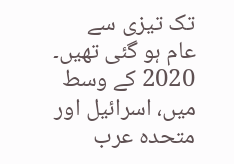تک تیزی سے عام ہو گئی تھیں۔ 2020 کے وسط میں، اسرائیل اور متحدہ عرب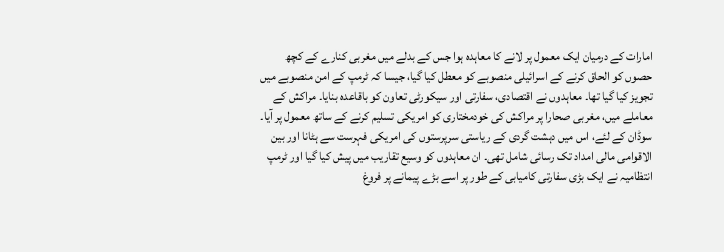امارات کے درمیان ایک معمول پر لانے کا معاہدہ ہوا جس کے بدلے میں مغربی کنارے کے کچھ حصوں کو الحاق کرنے کے اسرائیلی منصوبے کو معطل کیا گیا، جیسا کہ ٹرمپ کے امن منصوبے میں تجویز کیا گیا تھا۔ معاہدوں نے اقتصادی، سفارتی اور سیکورٹی تعاون کو باقاعدہ بنایا۔ مراکش کے معاملے میں، مغربی صحارا پر مراکش کی خودمختاری کو امریکی تسلیم کرنے کے ساتھ معمول پر آیا۔ سوڈان کے لئے، اس میں دہشت گردی کے ریاستی سرپرستوں کی امریکی فہرست سے ہٹانا اور بین الاقوامی مالی امداد تک رسائی شامل تھی۔ ان معاہدوں کو وسیع تقاریب میں پیش کیا گیا اور ٹرمپ انتظامیہ نے ایک بڑی سفارتی کامیابی کے طور پر اسے بڑے پیمانے پر فروغ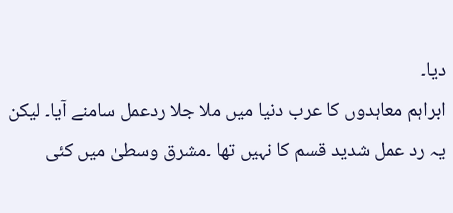دیا۔
ابراہم معاہدوں کا عرب دنیا میں ملا جلا ردعمل سامنے آیا۔ لیکن یہ رد عمل شدید قسم کا نہیں تھا ۔مشرق وسطیٰ میں کئی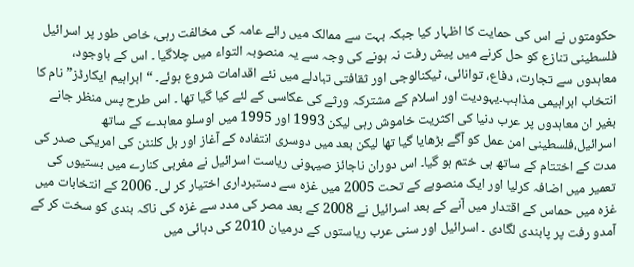حکومتوں نے اس کی حمایت کا اظہار کیا جبکہ بہت سے ممالک میں رائے عامہ کی مخالفت رہی، خاص طور پر اسرائیل فلسطینی تنازع کو حل کرنے میں پیش رفت نہ ہونے کی وجہ سے یہ منصوبہ التواء میں چلاگیا ۔ اس کے باوجود، معاہدوں سے تجارت، دفاع، توانائی، ٹیکنالوجی اور ثقافتی تبادلے میں نئے اقدامات شروع ہوئے۔ “ابراہیم ایکارڈز” نام کا انتخاب ابراہیمی مذاہب۔یہودیت اور اسلام کے مشترکہ ورثے کی عکاسی کے لئے کیا گیا تھا ۔ اس طرح پس منظر جانے بغیر ان معاہدوں پر عرب دنیا کی اکثریت خاموش رہی لیکن 1993 اور 1995 میں اوسلو معاہدے کے ساتھ اسرائیل،فلسطینی امن عمل کو آگے بڑھایا گیا تھا لیکن بعد میں دوسری انتفادہ کے آغاز اور بل کلنٹن کی امریکی صدر کی مدت کے اختتام کے ساتھ ہی ختم ہو گیا۔ اس دوران ناجائز صیہونی ریاست اسرائیل نے مغربی کنارے میں بستیوں کی تعمیر میں اضافہ کرلیا اور ایک منصوبے کے تحت 2005 میں غزہ سے دستبرداری اختیار کر لی۔ 2006 کے انتخابات میں غزہ میں حماس کے اقتدار میں آنے کے بعد اسرائیل نے 2008 کے بعد مصر کی مدد سے غزہ کی ناکہ بندی کو سخت کر کے آمدو رفت پر پابندی لگادی ۔ اسرائیل اور سنی عرب ریاستوں کے درمیان 2010 کی دہائی میں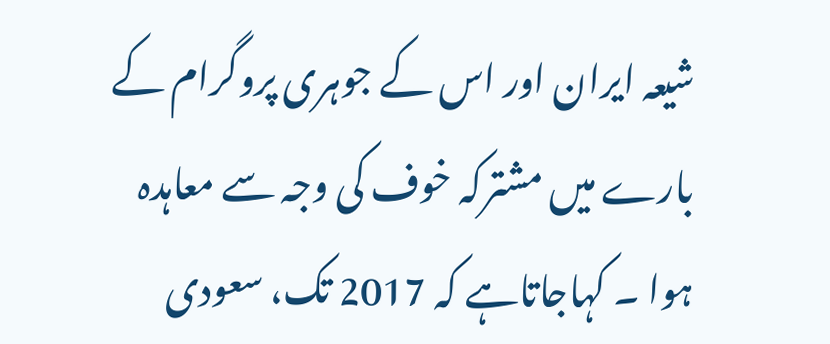شیعہ ایران اور اس کے جوہری پروگرام کے بارے میں مشترکہ خوف کی وجہ سے معاہدہ ہوا ۔ کہاجاتاہے کہ 2017 تک، سعودی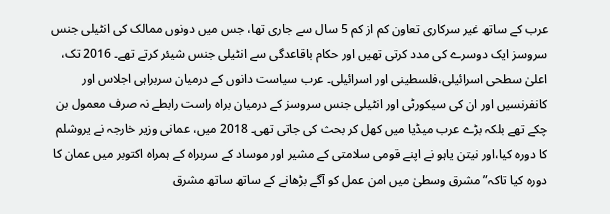عرب کے ساتھ غیر سرکاری تعاون کم از کم 5 سال سے جاری تھا، جس میں دونوں ممالک کی انٹیلی جنس سروسز ایک دوسرے کی مدد کرتی تھیں اور حکام باقاعدگی سے انٹیلی جنس شیئر کرتے تھے۔ 2016 تک، اعلیٰ سطحی اسرائیلی،فلسطینی اور اسرائیلی۔ عرب سیاست دانوں کے درمیان سربراہی اجلاس اور کانفرنسیں اور ان کی سیکورٹی اور انٹیلی جنس سروسز کے درمیان براہ راست رابطے نہ صرف معمول بن چکے تھے بلکہ بڑے عرب میڈیا میں کھل کر بحث کی جاتی تھی۔ 2018 میں، عمانی وزیر خارجہ نے یروشلم کا دورہ کیا،اور نیتن یاہو نے اپنے قومی سلامتی کے مشیر اور موساد کے سربراہ کے ہمراہ اکتوبر میں عمان کا دورہ کیا تاکہ” مشرق وسطیٰ میں امن عمل کو آگے بڑھانے کے ساتھ ساتھ مشرق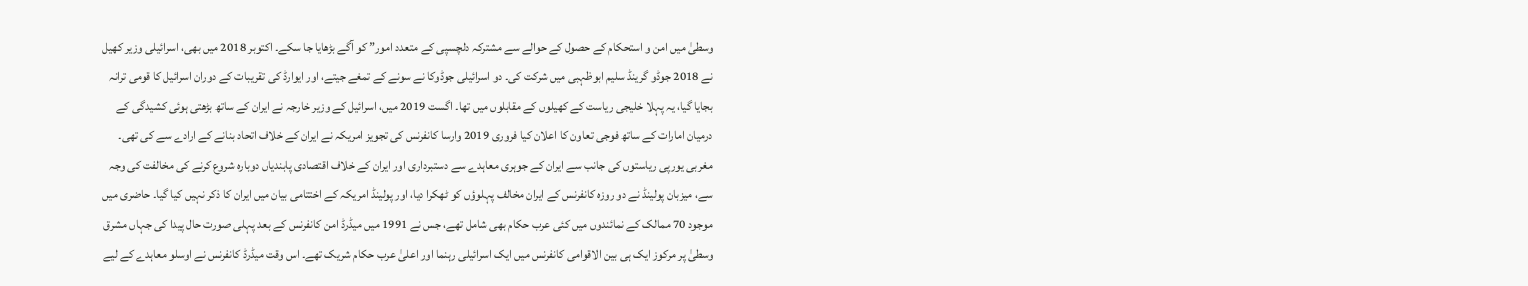وسطیٰ میں امن و استحکام کے حصول کے حوالے سے مشترکہ دلچسپی کے متعدد امور” کو آگے بڑھایا جا سکے۔ اکتوبر 2018 میں بھی، اسرائیلی وزیر کھیل نے 2018 جوڈو گرینڈ سلیم ابوظہبی میں شرکت کی۔ دو اسرائیلی جوڈوکا نے سونے کے تمغے جیتے، اور ایوارڈ کی تقریبات کے دوران اسرائیل کا قومی ترانہ بجایا گیا، یہ پہلا خلیجی ریاست کے کھیلوں کے مقابلوں میں تھا۔ اگست 2019 میں، اسرائیل کے وزیر خارجہ نے ایران کے ساتھ بڑھتی ہوئی کشیدگی کے درمیان امارات کے ساتھ فوجی تعاون کا اعلان کیا فروری 2019 وارسا کانفرنس کی تجویز امریکہ نے ایران کے خلاف اتحاد بنانے کے ارادے سے کی تھی۔ مغربی یورپی ریاستوں کی جانب سے ایران کے جوہری معاہدے سے دستبرداری اور ایران کے خلاف اقتصادی پابندیاں دوبارہ شروع کرنے کی مخالفت کی وجہ سے، میزبان پولینڈ نے دو روزہ کانفرنس کے ایران مخالف پہلوؤں کو ٹھکرا دیا، اور پولینڈ امریکہ کے اختتامی بیان میں ایران کا ذکر نہیں کیا گیا۔ حاضری میں موجود 70 ممالک کے نمائندوں میں کئی عرب حکام بھی شامل تھے، جس نے 1991 میں میڈرڈ امن کانفرنس کے بعد پہلی صورت حال پیدا کی جہاں مشرق وسطیٰ پر مرکوز ایک ہی بین الاقوامی کانفرنس میں ایک اسرائیلی رہنما اور اعلیٰ عرب حکام شریک تھے۔ اس وقت میڈرڈ کانفرنس نے اوسلو معاہدے کے لیے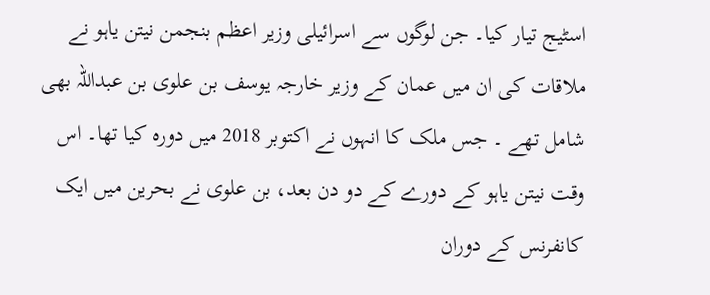اسٹیج تیار کیا۔ جن لوگوں سے اسرائیلی وزیر اعظم بنجمن نیتن یاہو نے ملاقات کی ان میں عمان کے وزیر خارجہ یوسف بن علوی بن عبداللہ بھی شامل تھے ۔ جس ملک کا انہوں نے اکتوبر 2018 میں دورہ کیا تھا۔ اس وقت نیتن یاہو کے دورے کے دو دن بعد، بن علوی نے بحرین میں ایک کانفرنس کے دوران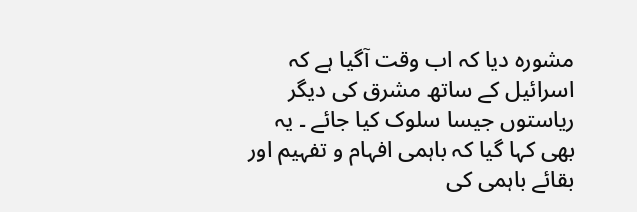مشورہ دیا کہ اب وقت آگیا ہے کہ اسرائیل کے ساتھ مشرق کی دیگر ریاستوں جیسا سلوک کیا جائے ۔ یہ بھی کہا گیا کہ باہمی افہام و تفہیم اور بقائے باہمی کی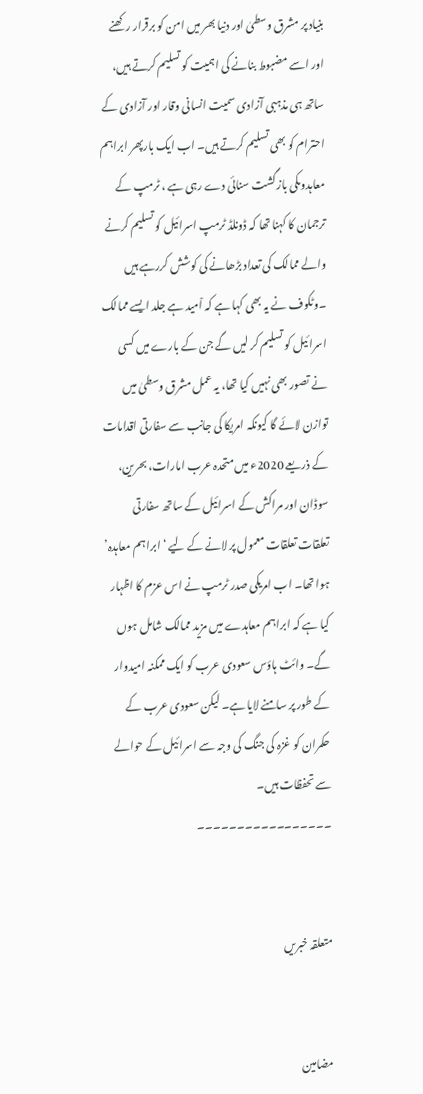بنیاد پر مشرق وسطیٰ اور دنیا بھر میں امن کو برقرار رکھنے اور اسے مضبوط بنانے کی اہمیت کو تسلیم کرتے ہیں، ساتھ ہی مذہبی آزادی سمیت انسانی وقار اور آزادی کے احترام کو بھی تسلیم کرتے ہیں۔ اب ایک بارپھر ابراہم معاہدوںکی بازگشت سنائی دے رہی ہے ، ٹرمپ کے ترجمان کا کہنا تھا کہ ڈونلڈ ٹرمپ اسرائیل کو تسلیم کرنے والے ممالک کی تعداد بڑھانے کی کوشش کررہے ہیں ۔وٹکوف نے یہ بھی کہا ہے کہ اْمید ہے جلد ایسے ممالک اسرائیل کو تسلیم کر لیں گے جن کے بارے میں کسی نے تصور بھی نہیں کیا تھا، یہ عمل مشرق وسطیٰ میں توازن لائے گا کیونکہ امریکا کی جانب سے سفارتی اقدامات کے ذریعے 2020ء میں متحدہ عرب امارات، بحرین، سوڈان اور مراکش کے اسرائیل کے ساتھ سفارتی تعلقات تعلقات معمول پر لانے کے لیے ‘ابراہم معاہدہ’ ہوا تھا۔ اب امریکی صدر ٹرمپ نے اس عزم کا اظہار کیا ہے کہ ابراہم معاہدے میں مزید ممالک شامل ہوں گے۔ وائٹ ہاؤس سعودی عرب کو ایک ممکنہ امیدوار کے طور پر سامنے لایا ہے۔ لیکن سعودی عرب کے حکمران کو غزہ کی جنگ کی وجہ سے اسرائیل کے حوالے سے تحفظات ہیں۔
۔۔۔۔۔۔۔۔۔۔۔۔۔۔۔۔۔


متعلقہ خبریں


مضامین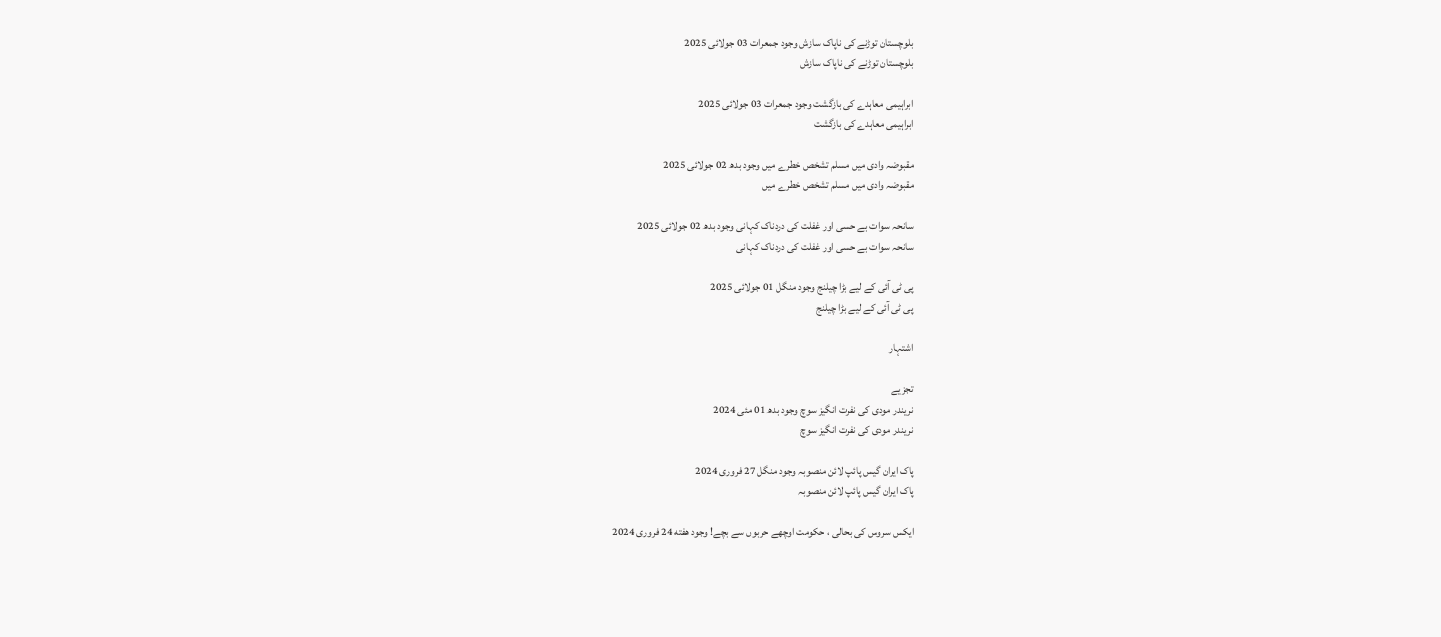بلوچستان توڑنے کی ناپاک سازش وجود جمعرات 03 جولائی 2025
بلوچستان توڑنے کی ناپاک سازش

ابراہیمی معاہدے کی بازگشت وجود جمعرات 03 جولائی 2025
ابراہیمی معاہدے کی بازگشت

مقبوضہ وادی میں مسلم تشخص خطرے میں وجود بدھ 02 جولائی 2025
مقبوضہ وادی میں مسلم تشخص خطرے میں

سانحہ سوات بے حسی اور غفلت کی دردناک کہانی وجود بدھ 02 جولائی 2025
سانحہ سوات بے حسی اور غفلت کی دردناک کہانی

پی ٹی آئی کے لیے بڑا چیلنج وجود منگل 01 جولائی 2025
پی ٹی آئی کے لیے بڑا چیلنج

اشتہار

تجزیے
نریندر مودی کی نفرت انگیز سوچ وجود بدھ 01 مئی 2024
نریندر مودی کی نفرت انگیز سوچ

پاک ایران گیس پائپ لائن منصوبہ وجود منگل 27 فروری 2024
پاک ایران گیس پائپ لائن منصوبہ

ایکس سروس کی بحالی ، حکومت اوچھے حربوں سے بچے! وجود هفته 24 فروری 2024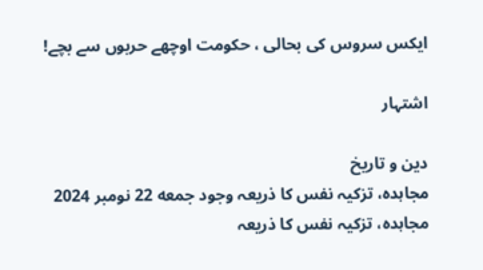ایکس سروس کی بحالی ، حکومت اوچھے حربوں سے بچے!

اشتہار

دین و تاریخ
مجاہدہ، تزکیہ نفس کا ذریعہ وجود جمعه 22 نومبر 2024
مجاہدہ، تزکیہ نفس کا ذریعہ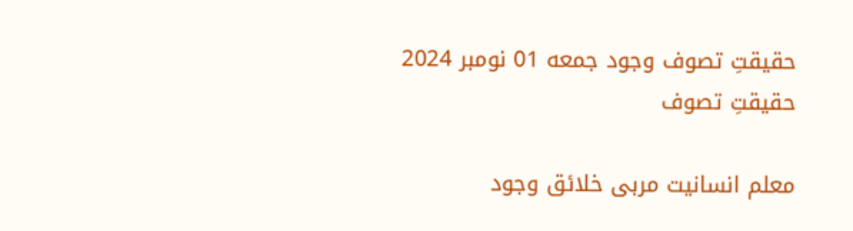حقیقتِ تصوف وجود جمعه 01 نومبر 2024
حقیقتِ تصوف

معلم انسانیت مربی خلائق وجود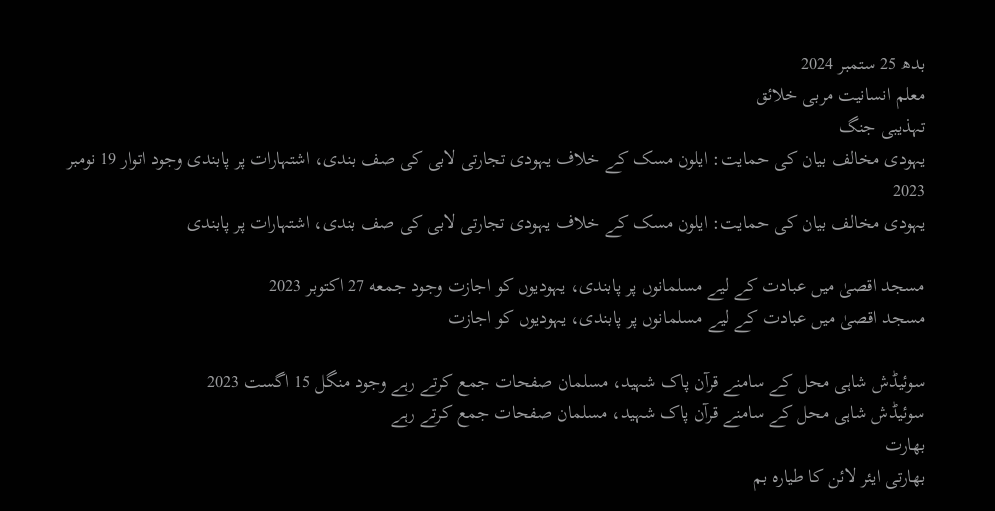بدھ 25 ستمبر 2024
معلم انسانیت مربی خلائق
تہذیبی جنگ
یہودی مخالف بیان کی حمایت: ایلون مسک کے خلاف یہودی تجارتی لابی کی صف بندی، اشتہارات پر پابندی وجود اتوار 19 نومبر 2023
یہودی مخالف بیان کی حمایت: ایلون مسک کے خلاف یہودی تجارتی لابی کی صف بندی، اشتہارات پر پابندی

مسجد اقصیٰ میں عبادت کے لیے مسلمانوں پر پابندی، یہودیوں کو اجازت وجود جمعه 27 اکتوبر 2023
مسجد اقصیٰ میں عبادت کے لیے مسلمانوں پر پابندی، یہودیوں کو اجازت

سوئیڈش شاہی محل کے سامنے قرآن پاک شہید، مسلمان صفحات جمع کرتے رہے وجود منگل 15 اگست 2023
سوئیڈش شاہی محل کے سامنے قرآن پاک شہید، مسلمان صفحات جمع کرتے رہے
بھارت
بھارتی ایئر لائن کا طیارہ بم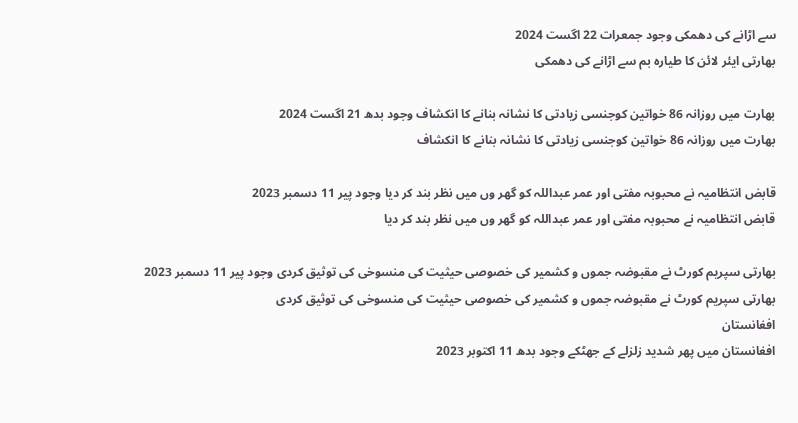سے اڑانے کی دھمکی وجود جمعرات 22 اگست 2024
بھارتی ایئر لائن کا طیارہ بم سے اڑانے کی دھمکی

بھارت میں روزانہ 86 خواتین کوجنسی زیادتی کا نشانہ بنانے کا انکشاف وجود بدھ 21 اگست 2024
بھارت میں روزانہ 86 خواتین کوجنسی زیادتی کا نشانہ بنانے کا انکشاف

قابض انتظامیہ نے محبوبہ مفتی اور عمر عبداللہ کو گھر وں میں نظر بند کر دیا وجود پیر 11 دسمبر 2023
قابض انتظامیہ نے محبوبہ مفتی اور عمر عبداللہ کو گھر وں میں نظر بند کر دیا

بھارتی سپریم کورٹ نے مقبوضہ جموں و کشمیر کی خصوصی حیثیت کی منسوخی کی توثیق کردی وجود پیر 11 دسمبر 2023
بھارتی سپریم کورٹ نے مقبوضہ جموں و کشمیر کی خصوصی حیثیت کی منسوخی کی توثیق کردی
افغانستان
افغانستان میں پھر شدید زلزلے کے جھٹکے وجود بدھ 11 اکتوبر 2023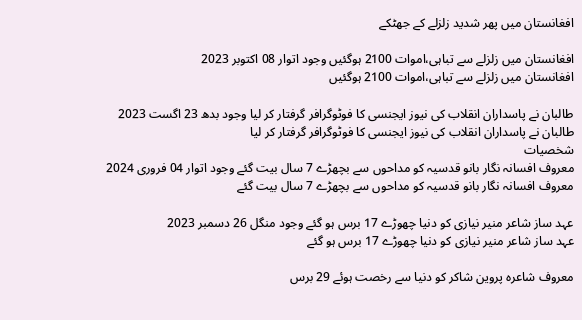افغانستان میں پھر شدید زلزلے کے جھٹکے

افغانستان میں زلزلے سے تباہی،اموات 2100 ہوگئیں وجود اتوار 08 اکتوبر 2023
افغانستان میں زلزلے سے تباہی،اموات 2100 ہوگئیں

طالبان نے پاسداران انقلاب کی نیوز ایجنسی کا فوٹوگرافر گرفتار کر لیا وجود بدھ 23 اگست 2023
طالبان نے پاسداران انقلاب کی نیوز ایجنسی کا فوٹوگرافر گرفتار کر لیا
شخصیات
معروف افسانہ نگار بانو قدسیہ کو مداحوں سے بچھڑے 7 سال بیت گئے وجود اتوار 04 فروری 2024
معروف افسانہ نگار بانو قدسیہ کو مداحوں سے بچھڑے 7 سال بیت گئے

عہد ساز شاعر منیر نیازی کو دنیا چھوڑے 17 برس ہو گئے وجود منگل 26 دسمبر 2023
عہد ساز شاعر منیر نیازی کو دنیا چھوڑے 17 برس ہو گئے

معروف شاعرہ پروین شاکر کو دنیا سے رخصت ہوئے 29 برس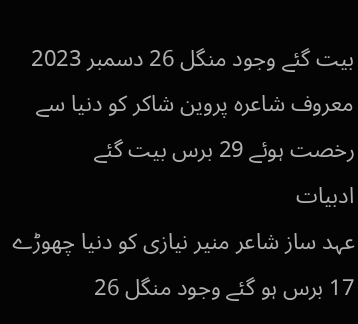بیت گئے وجود منگل 26 دسمبر 2023
معروف شاعرہ پروین شاکر کو دنیا سے رخصت ہوئے 29 برس بیت گئے
ادبیات
عہد ساز شاعر منیر نیازی کو دنیا چھوڑے 17 برس ہو گئے وجود منگل 26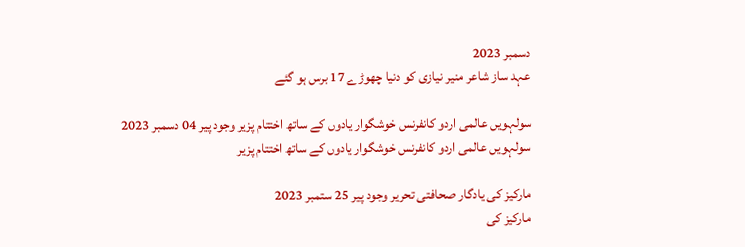دسمبر 2023
عہد ساز شاعر منیر نیازی کو دنیا چھوڑے 17 برس ہو گئے

سولہویں عالمی اردو کانفرنس خوشگوار یادوں کے ساتھ اختتام پزیر وجود پیر 04 دسمبر 2023
سولہویں عالمی اردو کانفرنس خوشگوار یادوں کے ساتھ اختتام پزیر

مارکیز کی یادگار صحافتی تحریر وجود پیر 25 ستمبر 2023
مارکیز کی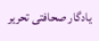یادگار صحافتی تحریر